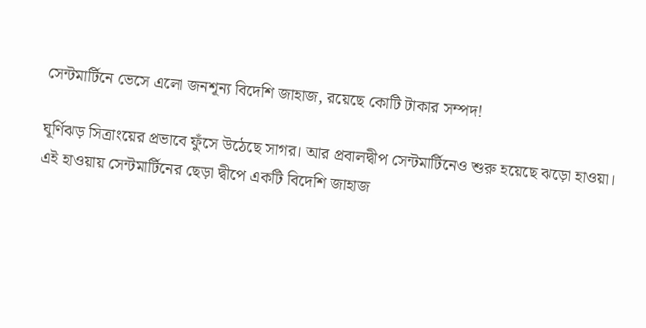সেন্টমার্টিনে ভেসে এলো জনশূন্য বিদেশি জাহাজ, রয়েছে কোটি টাকার সম্পদ!

ঘূর্ণিঝড় সিত্রাংয়ের প্রভাবে ফুঁসে উঠেছে সাগর। আর প্রবালদ্বীপ সেন্টমার্টিনেও শুরু হয়েছে ঝড়ো হাওয়া। এই হাওয়ায় সেন্টমার্টিনের ছেড়া দ্বীপে একটি বিদেশি জাহাজ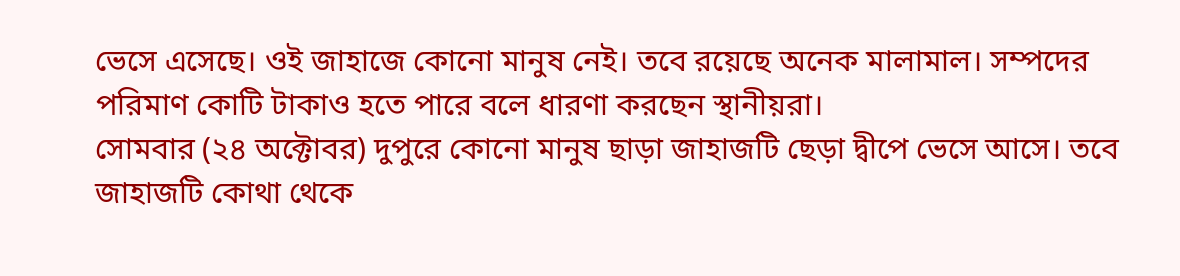ভেসে এসেছে। ওই জাহাজে কোনো মানুষ নেই। তবে রয়েছে অনেক মালামাল। সম্পদের পরিমাণ কোটি টাকাও হতে পারে বলে ধারণা করছেন স্থানীয়রা।
সোমবার (২৪ অক্টোবর) দুপুরে কোনো মানুষ ছাড়া জাহাজটি ছেড়া দ্বীপে ভেসে আসে। তবে জাহাজটি কোথা থেকে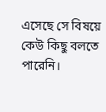এসেছে সে বিষয়ে কেউ কিছু বলতে পারেনি।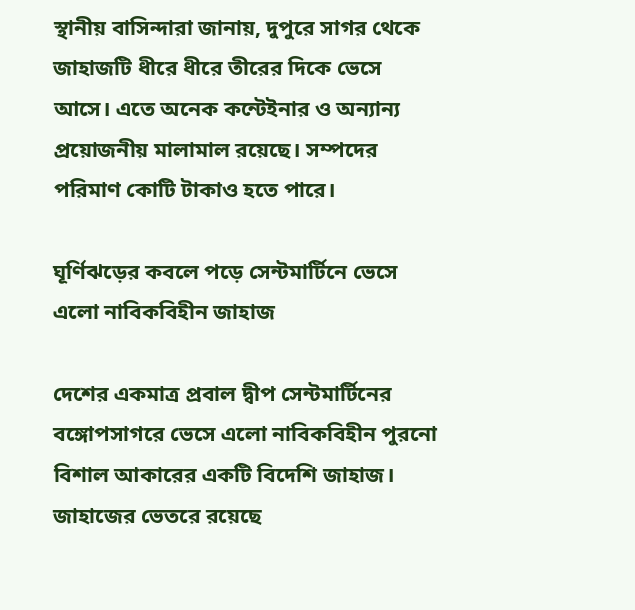স্থানীয় বাসিন্দারা জানায়, দুপুরে সাগর থেকে জাহাজটি ধীরে ধীরে তীরের দিকে ভেসে আসে। এতে অনেক কন্টেইনার ও অন্যান্য প্রয়োজনীয় মালামাল রয়েছে। সম্পদের পরিমাণ কোটি টাকাও হতে পারে।

ঘূর্ণিঝড়ের কবলে পড়ে সেন্টমার্টিনে ভেসে এলো নাবিকবিহীন জাহাজ

দেশের একমাত্র প্রবাল দ্বীপ সেন্টমার্টিনের বঙ্গোপসাগরে ভেসে এলো নাবিকবিহীন পুরনো বিশাল আকারের একটি বিদেশি জাহাজ। জাহাজের ভেতরে রয়েছে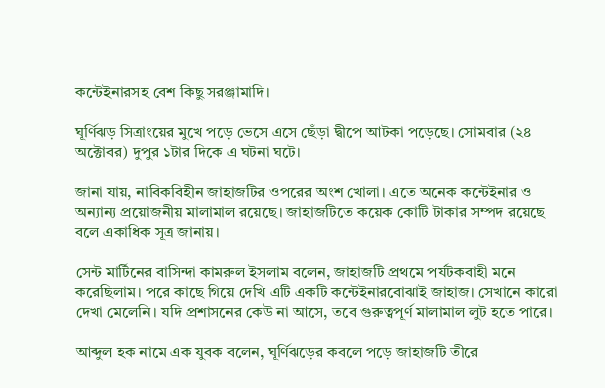কন্টেইনারসহ বেশ কিছু সরঞ্জামাদি।

ঘূর্ণিঝড় সিত্রাংয়ের মুখে পড়ে ভেসে এসে ছেঁড়া দ্বীপে আটকা পড়েছে। সোমবার (২৪ অক্টোবর) দুপুর ১টার দিকে এ ঘটনা ঘটে।

জানা যায়, নাবিকবিহীন জাহাজটির ওপরের অংশ খোলা। এতে অনেক কন্টেইনার ও অন্যান্য প্রয়োজনীয় মালামাল রয়েছে। জাহাজটিতে কয়েক কোটি টাকার সম্পদ রয়েছে বলে একাধিক সূত্র জানায়।

সেন্ট মার্টিনের বাসিন্দা কামরুল ইসলাম বলেন, জাহাজটি প্রথমে পর্যটকবাহী মনে করেছিলাম। পরে কাছে গিয়ে দেখি এটি একটি কন্টেইনারবোঝাই জাহাজ। সেখানে কারো দেখা মেলেনি। যদি প্রশাসনের কেউ না আসে, তবে গুরুত্বপূর্ণ মালামাল লুট হতে পারে।

আব্দুল হক নামে এক যুবক বলেন, ঘূর্ণিঝড়ের কবলে পড়ে জাহাজটি তীরে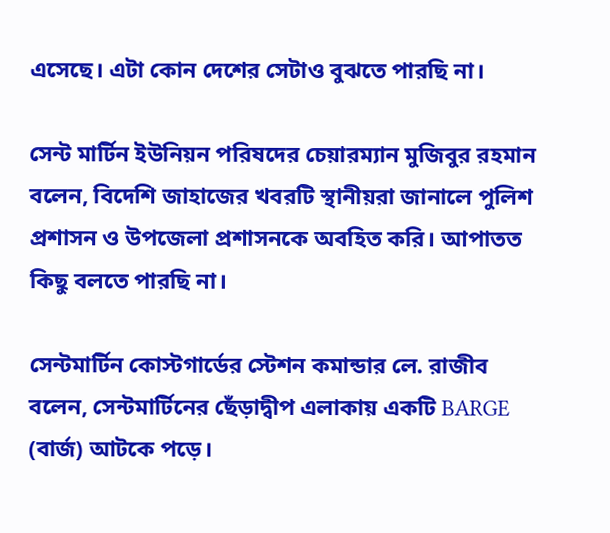এসেছে। এটা কোন দেশের সেটাও বুঝতে পারছি না।

সেন্ট মার্টিন ইউনিয়ন পরিষদের চেয়ারম্যান মুজিবুর রহমান বলেন, বিদেশি জাহাজের খবরটি স্থানীয়রা জানালে পুলিশ প্রশাসন ও উপজেলা প্রশাসনকে অবহিত করি। আপাতত কিছু বলতে পারছি না।

সেন্টমার্টিন কোস্টগার্ডের স্টেশন কমান্ডার লে. রাজীব বলেন, সেন্টমার্টিনের ছেঁড়াদ্বীপ এলাকায় একটি BARGE (বার্জ) আটকে পড়ে।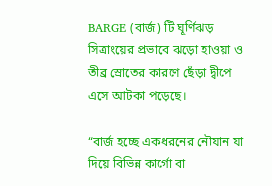BARGE (বার্জ) টি ঘূর্ণিঝড় সিত্রাংয়ের প্রভাবে ঝড়ো হাওয়া ও তীব্র স্রোতের কারণে ছেঁড়া দ্বীপে এসে আটকা পড়েছে।

“বার্জ হচ্ছে একধরনের নৌযান যা দিয়ে বিভিন্ন কার্গো বা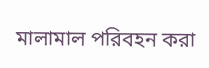মালামাল পরিবহন করা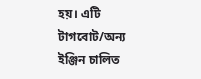হয়। এটি টাগবোট/অন্য ইঞ্জিন চালিত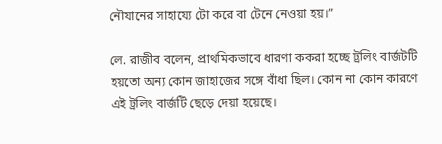নৌযানের সাহায্যে টো করে বা টেনে নেওয়া হয়।”

লে. রাজীব বলেন, প্রাথমিকভাবে ধারণা ককরা হচ্ছে ট্রলিং বার্জটটি হয়তো অন্য কোন জাহাজের সঙ্গে বাঁধা ছিল। কোন না কোন কারণে এই ট্রলিং বার্জটি ছেড়ে দেয়া হয়েছে।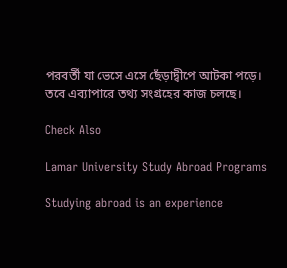পরবর্তী যা ভেসে এসে ছেঁড়াদ্বীপে আটকা পড়ে। তবে এব্যাপারে তথ্য সংগ্রহের কাজ চলছে।

Check Also

Lamar University Study Abroad Programs

Studying abroad is an experience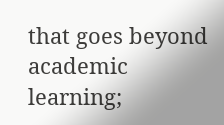that goes beyond academic learning;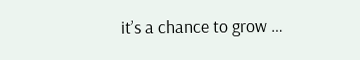it’s a chance to grow …